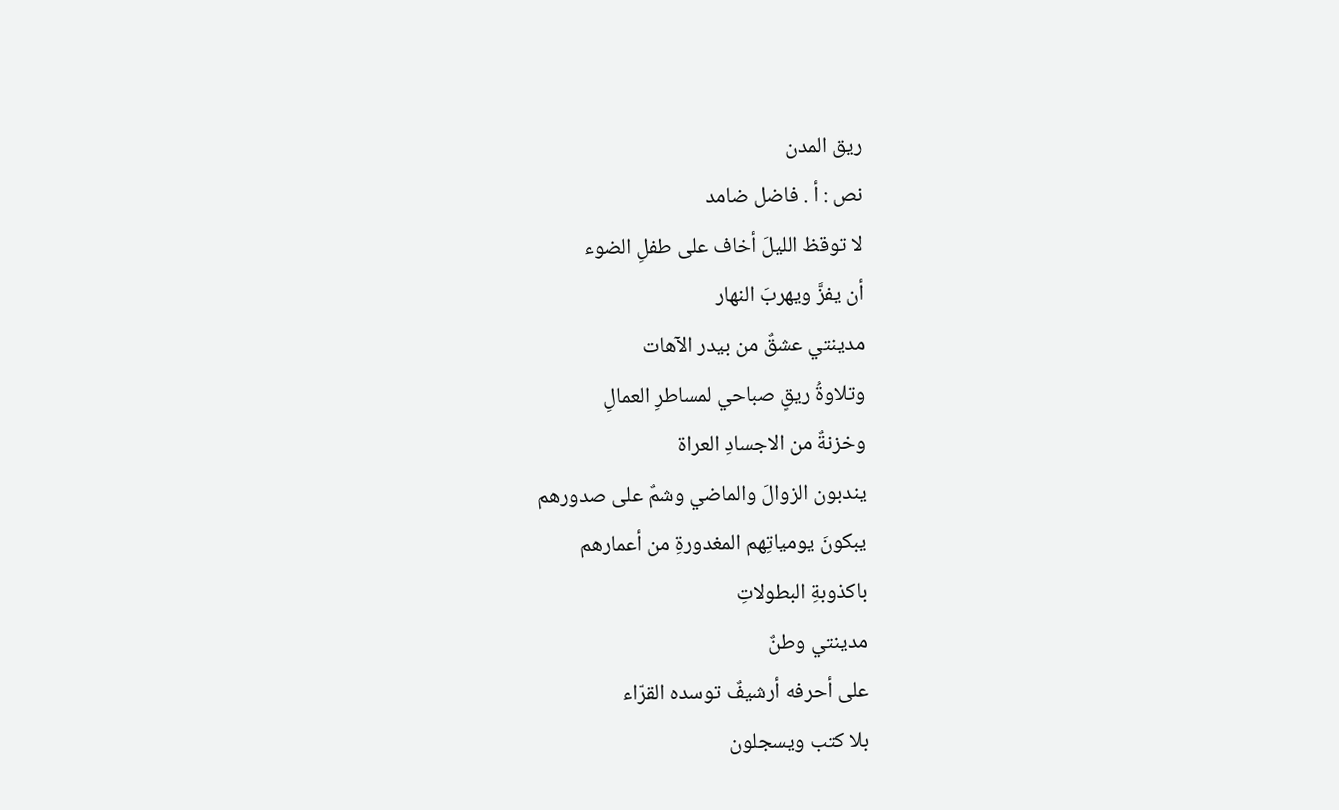ريق المدن
نص : أ . فاضل ضامد
لا توقظ الليلَ أخاف على طفلِ الضوء
أن يفزَّ ويهربَ النهار
مدينتي عشقٌ من بيدر الآهات
وتلاوةُ ريقٍ صباحي لمساطرِ العمالِ
وخزنةٌ من الاجسادِ العراة
يندبون الزوالَ والماضي وشمٌ على صدورهم
يبكونَ يومياتِهم المغدورةِ من أعمارهم
باكذوبةِ البطولاتِ
مدينتي وطنٌ
على أحرفه أرشيفٌ توسده القرّاء
بلا كتب ويسجلون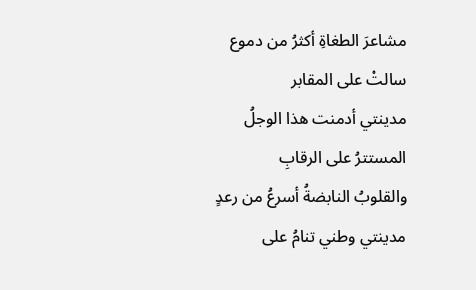مشاعرَ الطغاةِ أكثرُ من دموع سالتْ على المقابر
مدينتي أدمنت هذا الوجلُ
المستترُ على الرقابِ
والقلوبُ النابضةُ أسرعُ من رعدٍ
مدينتي وطني تنامُ على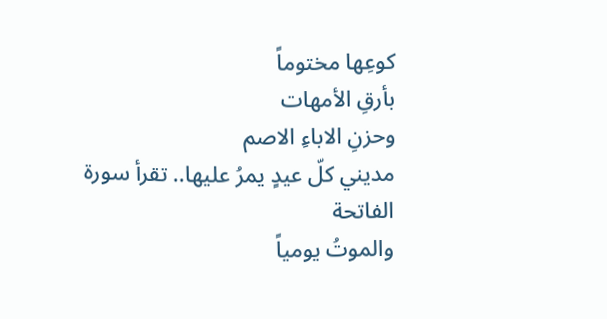كوعِها مختوماً
بأرقِ الأمهات
وحزنِ الاباءِ الاصم
مديني كلّ عيدٍ يمرُ عليها.. تقرأ سورة الفاتحة
والموتُ يومياً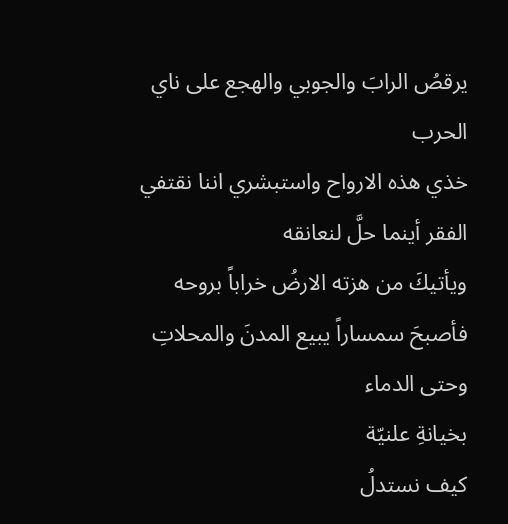يرقصُ الرابَ والجوبي والهجع على ناي الحرب
خذي هذه الارواح واستبشري اننا نقتفي الفقر أينما حلَّ لنعانقه
ويأتيكَ من هزته الارضُ خراباً بروحه
فأصبحَ سمساراً يبيع المدنَ والمحلاتِ
وحتى الدماء
بخيانةِ علنيّة
كيف نستدلُ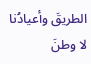الطريقَ وأعيادُنا
لا وطنَ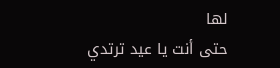لها
حتى أنت يا عيد ترتدي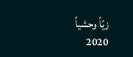زيّاً وحشياً
2020